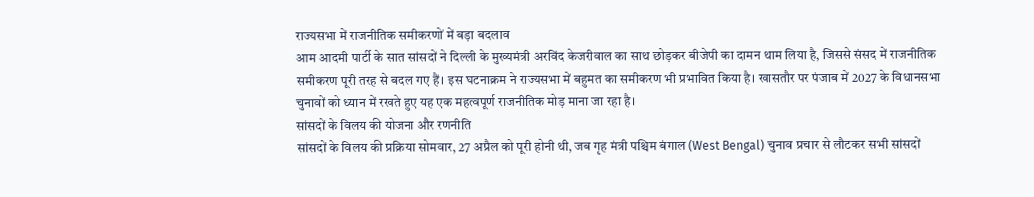राज्यसभा में राजनीतिक समीकरणों में बड़ा बदलाव
आम आदमी पार्टी के सात सांसदों ने दिल्ली के मुख्यमंत्री अरविंद केजरीवाल का साथ छोड़कर बीजेपी का दामन थाम लिया है, जिससे संसद में राजनीतिक समीकरण पूरी तरह से बदल गए हैं। इस घटनाक्रम ने राज्यसभा में बहुमत का समीकरण भी प्रभावित किया है। खासतौर पर पंजाब में 2027 के विधानसभा चुनावों को ध्यान में रखते हुए यह एक महत्वपूर्ण राजनीतिक मोड़ माना जा रहा है।
सांसदों के विलय की योजना और रणनीति
सांसदों के विलय की प्रक्रिया सोमवार, 27 अप्रैल को पूरी होनी थी, जब गृह मंत्री पश्चिम बंगाल (West Bengal) चुनाव प्रचार से लौटकर सभी सांसदों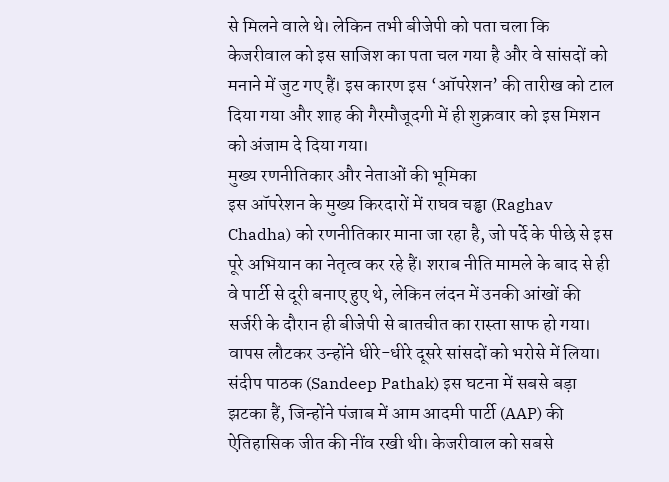से मिलने वाले थे। लेकिन तभी बीजेपी को पता चला कि केजरीवाल को इस साजिश का पता चल गया है और वे सांसदों को मनाने में जुट गए हैं। इस कारण इस ‘ऑपरेशन’ की तारीख को टाल दिया गया और शाह की गैरमौजूदगी में ही शुक्रवार को इस मिशन को अंजाम दे दिया गया।
मुख्य रणनीतिकार और नेताओं की भूमिका
इस ऑपरेशन के मुख्य किरदारों में राघव चड्ढा (Raghav Chadha) को रणनीतिकार माना जा रहा है, जो पर्दे के पीछे से इस पूरे अभियान का नेतृत्व कर रहे हैं। शराब नीति मामले के बाद से ही वे पार्टी से दूरी बनाए हुए थे, लेकिन लंदन में उनकी आंखों की सर्जरी के दौरान ही बीजेपी से बातचीत का रास्ता साफ हो गया। वापस लौटकर उन्होंने धीरे-धीरे दूसरे सांसदों को भरोसे में लिया।
संदीप पाठक (Sandeep Pathak) इस घटना में सबसे बड़ा झटका हैं, जिन्होंने पंजाब में आम आदमी पार्टी (AAP) की ऐतिहासिक जीत की नींव रखी थी। केजरीवाल को सबसे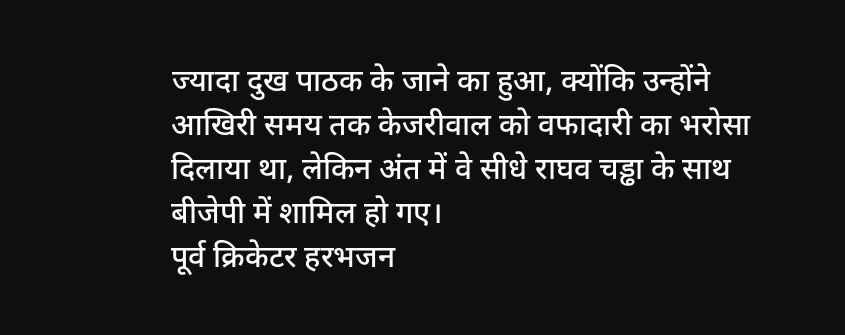ज्यादा दुख पाठक के जाने का हुआ, क्योंकि उन्होंने आखिरी समय तक केजरीवाल को वफादारी का भरोसा दिलाया था, लेकिन अंत में वे सीधे राघव चड्ढा के साथ बीजेपी में शामिल हो गए।
पूर्व क्रिकेटर हरभजन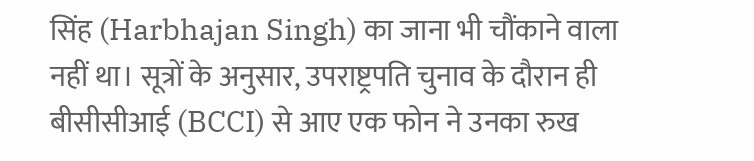सिंह (Harbhajan Singh) का जाना भी चौंकाने वाला नहीं था। सूत्रों के अनुसार, उपराष्ट्रपति चुनाव के दौरान ही बीसीसीआई (BCCI) से आए एक फोन ने उनका रुख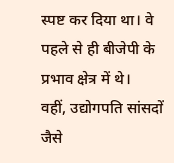स्पष्ट कर दिया था। वे पहले से ही बीजेपी के प्रभाव क्षेत्र में थे।
वहीं, उद्योगपति सांसदों जैसे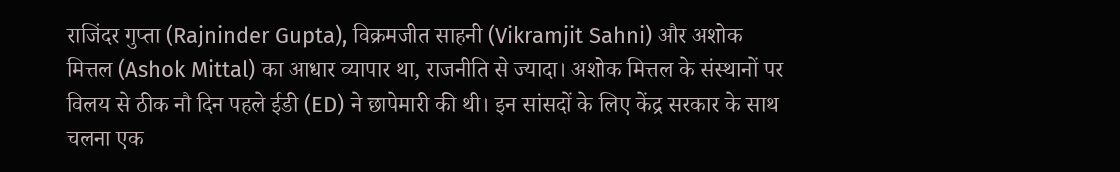राजिंदर गुप्ता (Rajninder Gupta), विक्रमजीत साहनी (Vikramjit Sahni) और अशोक मित्तल (Ashok Mittal) का आधार व्यापार था, राजनीति से ज्यादा। अशोक मित्तल के संस्थानों पर विलय से ठीक नौ दिन पहले ईडी (ED) ने छापेमारी की थी। इन सांसदों के लिए केंद्र सरकार के साथ चलना एक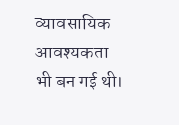व्यावसायिक आवश्यकता भी बन गई थी।